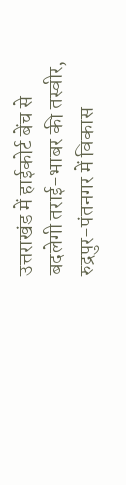उत्तराखंड में हाईकोर्ट बेंच से बदलेगी तराई-भाबर की तस्वीर, रुद्रपुर-पंतनगर में विकास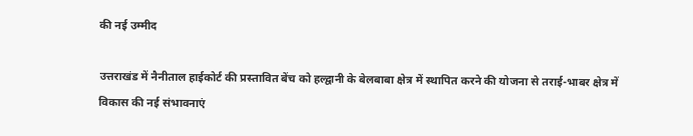की नई उम्मीद

उत्तराखंड में नैनीताल हाईकोर्ट की प्रस्तावित बेंच को हल्द्वानी के बेलबाबा क्षेत्र में स्थापित करने की योजना से तराई-भाबर क्षेत्र में विकास की नई संभावनाएं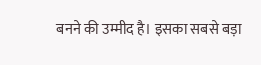बनने की उम्मीद है। इसका सबसे बड़ा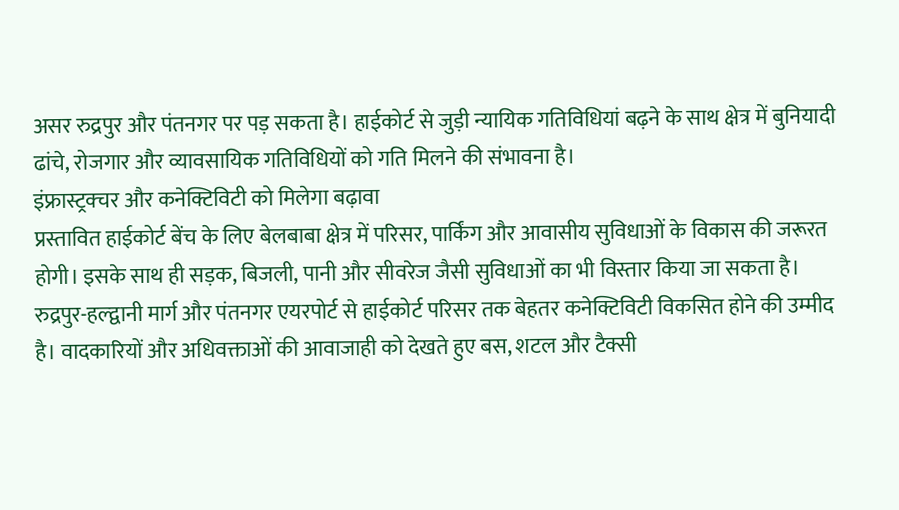असर रुद्रपुर और पंतनगर पर पड़ सकता है। हाईकोर्ट से जुड़ी न्यायिक गतिविधियां बढ़ने के साथ क्षेत्र में बुनियादी ढांचे, रोजगार और व्यावसायिक गतिविधियों को गति मिलने की संभावना है।
इंफ्रास्ट्रक्चर और कनेक्टिविटी को मिलेगा बढ़ावा
प्रस्तावित हाईकोर्ट बेंच के लिए बेलबाबा क्षेत्र में परिसर, पार्किंग और आवासीय सुविधाओं के विकास की जरूरत होगी। इसके साथ ही सड़क, बिजली, पानी और सीवरेज जैसी सुविधाओं का भी विस्तार किया जा सकता है। रुद्रपुर-हल्द्वानी मार्ग और पंतनगर एयरपोर्ट से हाईकोर्ट परिसर तक बेहतर कनेक्टिविटी विकसित होने की उम्मीद है। वादकारियों और अधिवक्ताओं की आवाजाही को देखते हुए बस, शटल और टैक्सी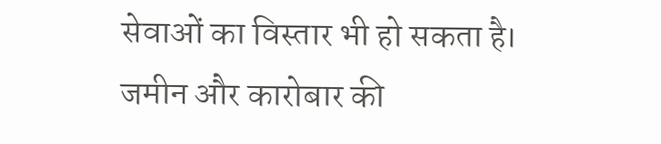सेवाओं का विस्तार भी हो सकता है।
जमीन और कारोबार की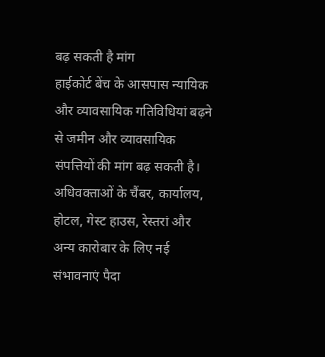बढ़ सकती है मांग
हाईकोर्ट बेंच के आसपास न्यायिक और व्यावसायिक गतिविधियां बढ़ने से जमीन और व्यावसायिक संपत्तियों की मांग बढ़ सकती है। अधिवक्ताओं के चैंबर, कार्यालय, होटल, गेस्ट हाउस, रेस्तरां और अन्य कारोबार के लिए नई संभावनाएं पैदा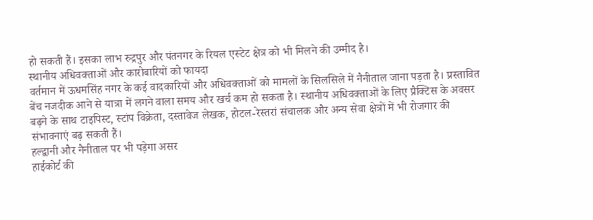हो सकती हैं। इसका लाभ रुद्रपुर और पंतनगर के रियल एस्टेट क्षेत्र को भी मिलने की उम्मीद है।
स्थानीय अधिवक्ताओं और कारोबारियों को फायदा
वर्तमान में ऊधमसिंह नगर के कई वादकारियों और अधिवक्ताओं को मामलों के सिलसिले में नैनीताल जाना पड़ता है। प्रस्तावित बेंच नजदीक आने से यात्रा में लगने वाला समय और खर्च कम हो सकता है। स्थानीय अधिवक्ताओं के लिए प्रैक्टिस के अवसर बढ़ने के साथ टाइपिस्ट, स्टांप विक्रेता, दस्तावेज लेखक, होटल-रेस्तरां संचालक और अन्य सेवा क्षेत्रों में भी रोजगार की संभावनाएं बढ़ सकती हैं।
हल्द्वानी और नैनीताल पर भी पड़ेगा असर
हाईकोर्ट की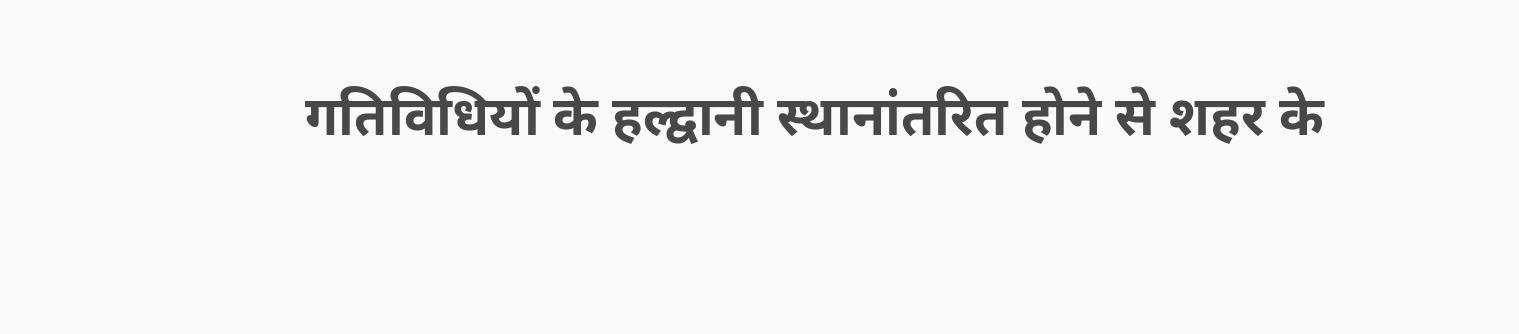गतिविधियों के हल्द्वानी स्थानांतरित होने से शहर के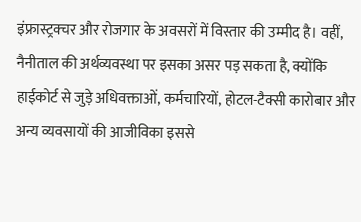इंफ्रास्ट्रक्चर और रोजगार के अवसरों में विस्तार की उम्मीद है। वहीं, नैनीताल की अर्थव्यवस्था पर इसका असर पड़ सकता है, क्योंकि हाईकोर्ट से जुड़े अधिवक्ताओं, कर्मचारियों, होटल-टैक्सी कारोबार और अन्य व्यवसायों की आजीविका इससे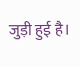जुड़ी हुई है।